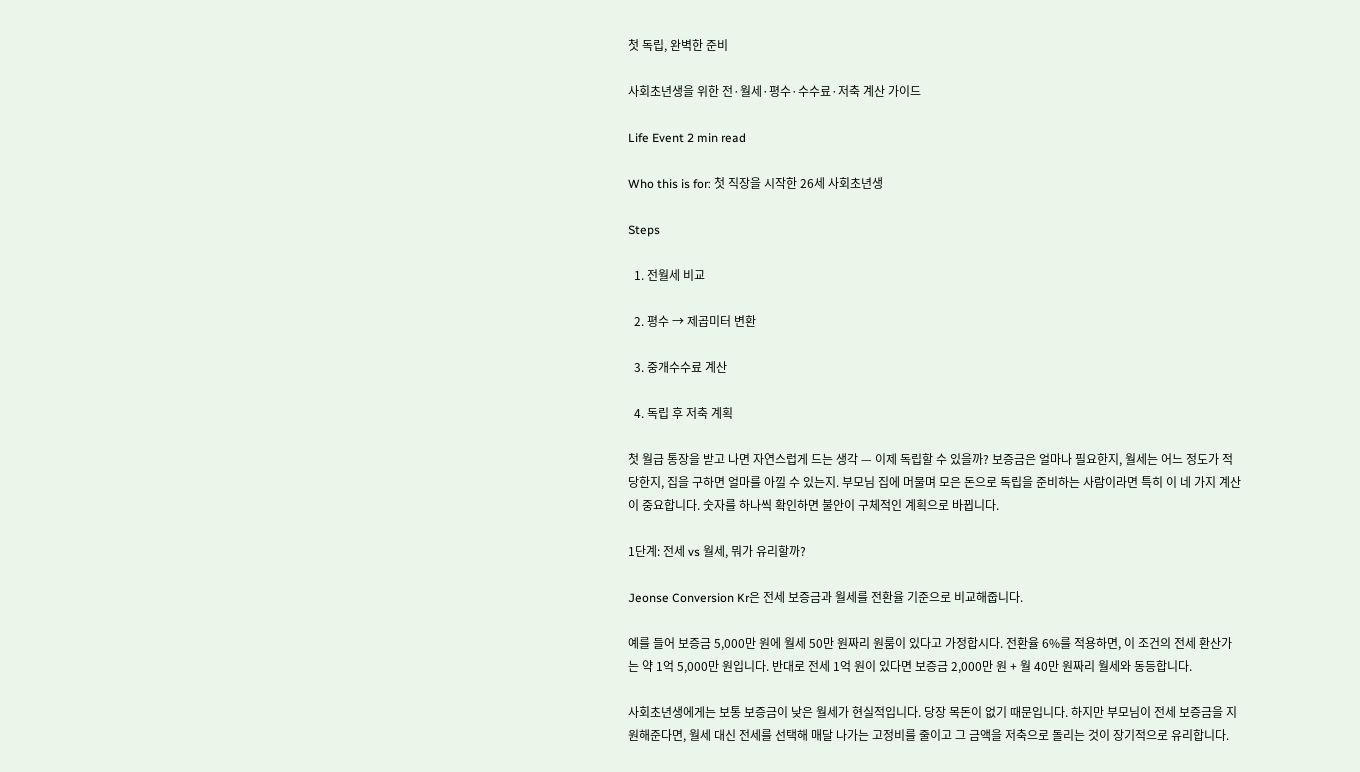첫 독립, 완벽한 준비

사회초년생을 위한 전·월세·평수·수수료·저축 계산 가이드

Life Event 2 min read

Who this is for: 첫 직장을 시작한 26세 사회초년생

Steps

  1. 전월세 비교

  2. 평수 → 제곱미터 변환

  3. 중개수수료 계산

  4. 독립 후 저축 계획

첫 월급 통장을 받고 나면 자연스럽게 드는 생각 — 이제 독립할 수 있을까? 보증금은 얼마나 필요한지, 월세는 어느 정도가 적당한지, 집을 구하면 얼마를 아낄 수 있는지. 부모님 집에 머물며 모은 돈으로 독립을 준비하는 사람이라면 특히 이 네 가지 계산이 중요합니다. 숫자를 하나씩 확인하면 불안이 구체적인 계획으로 바뀝니다.

1단계: 전세 vs 월세, 뭐가 유리할까?

Jeonse Conversion Kr은 전세 보증금과 월세를 전환율 기준으로 비교해줍니다.

예를 들어 보증금 5,000만 원에 월세 50만 원짜리 원룸이 있다고 가정합시다. 전환율 6%를 적용하면, 이 조건의 전세 환산가는 약 1억 5,000만 원입니다. 반대로 전세 1억 원이 있다면 보증금 2,000만 원 + 월 40만 원짜리 월세와 동등합니다.

사회초년생에게는 보통 보증금이 낮은 월세가 현실적입니다. 당장 목돈이 없기 때문입니다. 하지만 부모님이 전세 보증금을 지원해준다면, 월세 대신 전세를 선택해 매달 나가는 고정비를 줄이고 그 금액을 저축으로 돌리는 것이 장기적으로 유리합니다.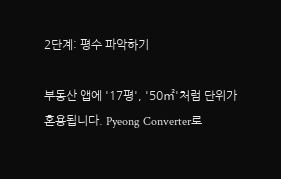2단계: 평수 파악하기

부동산 앱에 '17평', '50㎡'처럼 단위가 혼용됩니다. Pyeong Converter로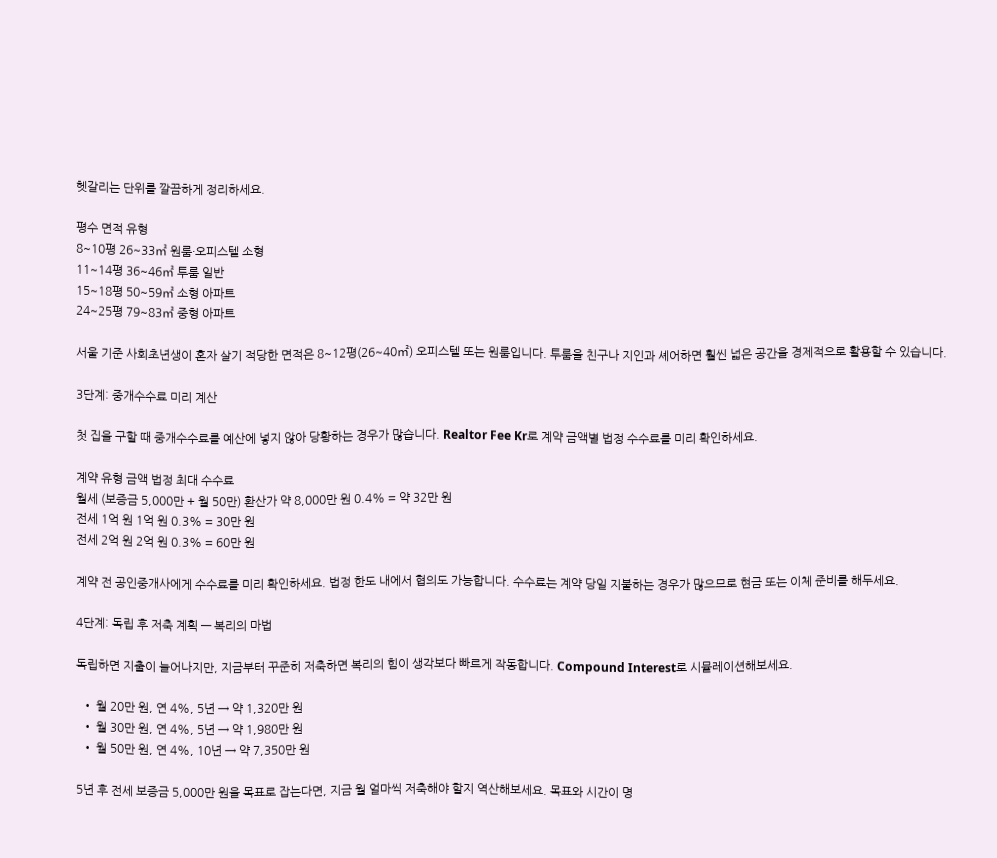헷갈리는 단위를 깔끔하게 정리하세요.

평수 면적 유형
8~10평 26~33㎡ 원룸·오피스텔 소형
11~14평 36~46㎡ 투룸 일반
15~18평 50~59㎡ 소형 아파트
24~25평 79~83㎡ 중형 아파트

서울 기준 사회초년생이 혼자 살기 적당한 면적은 8~12평(26~40㎡) 오피스텔 또는 원룸입니다. 투룸을 친구나 지인과 셰어하면 훨씬 넓은 공간을 경제적으로 활용할 수 있습니다.

3단계: 중개수수료 미리 계산

첫 집을 구할 때 중개수수료를 예산에 넣지 않아 당황하는 경우가 많습니다. Realtor Fee Kr로 계약 금액별 법정 수수료를 미리 확인하세요.

계약 유형 금액 법정 최대 수수료
월세 (보증금 5,000만 + 월 50만) 환산가 약 8,000만 원 0.4% = 약 32만 원
전세 1억 원 1억 원 0.3% = 30만 원
전세 2억 원 2억 원 0.3% = 60만 원

계약 전 공인중개사에게 수수료를 미리 확인하세요. 법정 한도 내에서 협의도 가능합니다. 수수료는 계약 당일 지불하는 경우가 많으므로 현금 또는 이체 준비를 해두세요.

4단계: 독립 후 저축 계획 — 복리의 마법

독립하면 지출이 늘어나지만, 지금부터 꾸준히 저축하면 복리의 힘이 생각보다 빠르게 작동합니다. Compound Interest로 시뮬레이션해보세요.

  • 월 20만 원, 연 4%, 5년 → 약 1,320만 원
  • 월 30만 원, 연 4%, 5년 → 약 1,980만 원
  • 월 50만 원, 연 4%, 10년 → 약 7,350만 원

5년 후 전세 보증금 5,000만 원을 목표로 잡는다면, 지금 월 얼마씩 저축해야 할지 역산해보세요. 목표와 시간이 명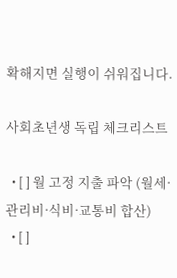확해지면 실행이 쉬워집니다.

사회초년생 독립 체크리스트

  • [ ] 월 고정 지출 파악 (월세·관리비·식비·교통비 합산)
  • [ ]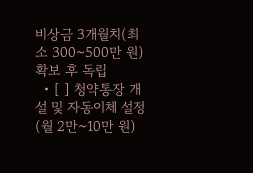비상금 3개월치(최소 300~500만 원) 확보 후 독립
  • [ ] 청약통장 개설 및 자동이체 설정 (월 2만~10만 원)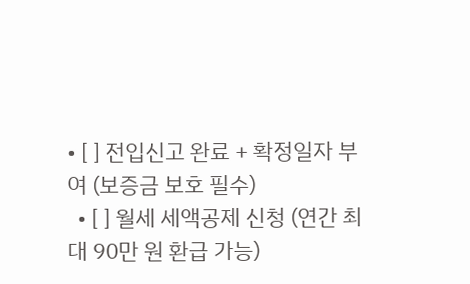• [ ] 전입신고 완료 + 확정일자 부여 (보증금 보호 필수)
  • [ ] 월세 세액공제 신청 (연간 최대 90만 원 환급 가능)